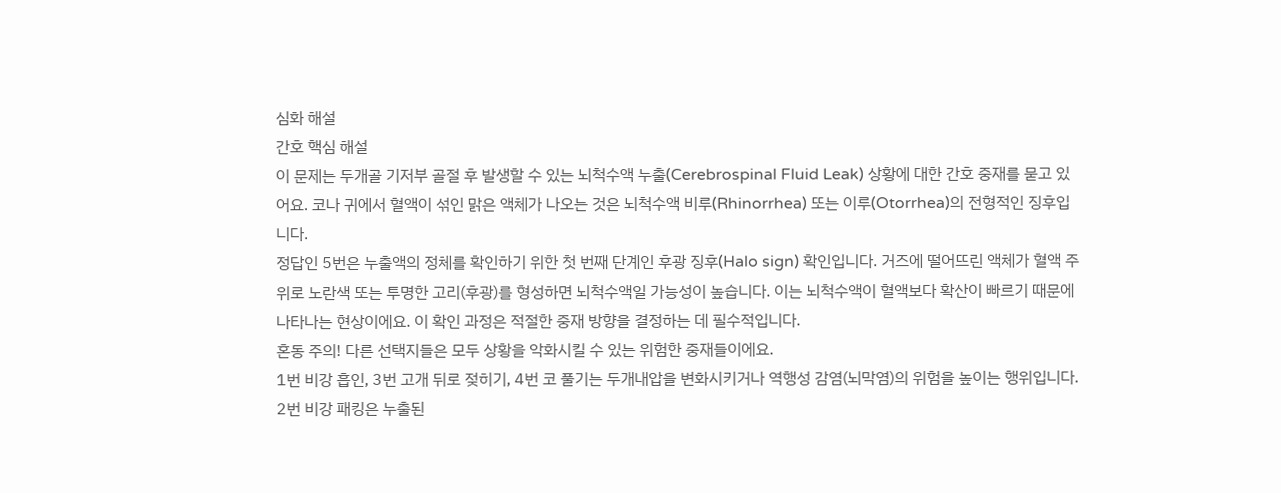심화 해설
간호 핵심 해설
이 문제는 두개골 기저부 골절 후 발생할 수 있는 뇌척수액 누출(Cerebrospinal Fluid Leak) 상황에 대한 간호 중재를 묻고 있어요. 코나 귀에서 혈액이 섞인 맑은 액체가 나오는 것은 뇌척수액 비루(Rhinorrhea) 또는 이루(Otorrhea)의 전형적인 징후입니다.
정답인 5번은 누출액의 정체를 확인하기 위한 첫 번째 단계인 후광 징후(Halo sign) 확인입니다. 거즈에 떨어뜨린 액체가 혈액 주위로 노란색 또는 투명한 고리(후광)를 형성하면 뇌척수액일 가능성이 높습니다. 이는 뇌척수액이 혈액보다 확산이 빠르기 때문에 나타나는 현상이에요. 이 확인 과정은 적절한 중재 방향을 결정하는 데 필수적입니다.
혼동 주의! 다른 선택지들은 모두 상황을 악화시킬 수 있는 위험한 중재들이에요.
1번 비강 흡인, 3번 고개 뒤로 젖히기, 4번 코 풀기는 두개내압을 변화시키거나 역행성 감염(뇌막염)의 위험을 높이는 행위입니다.
2번 비강 패킹은 누출된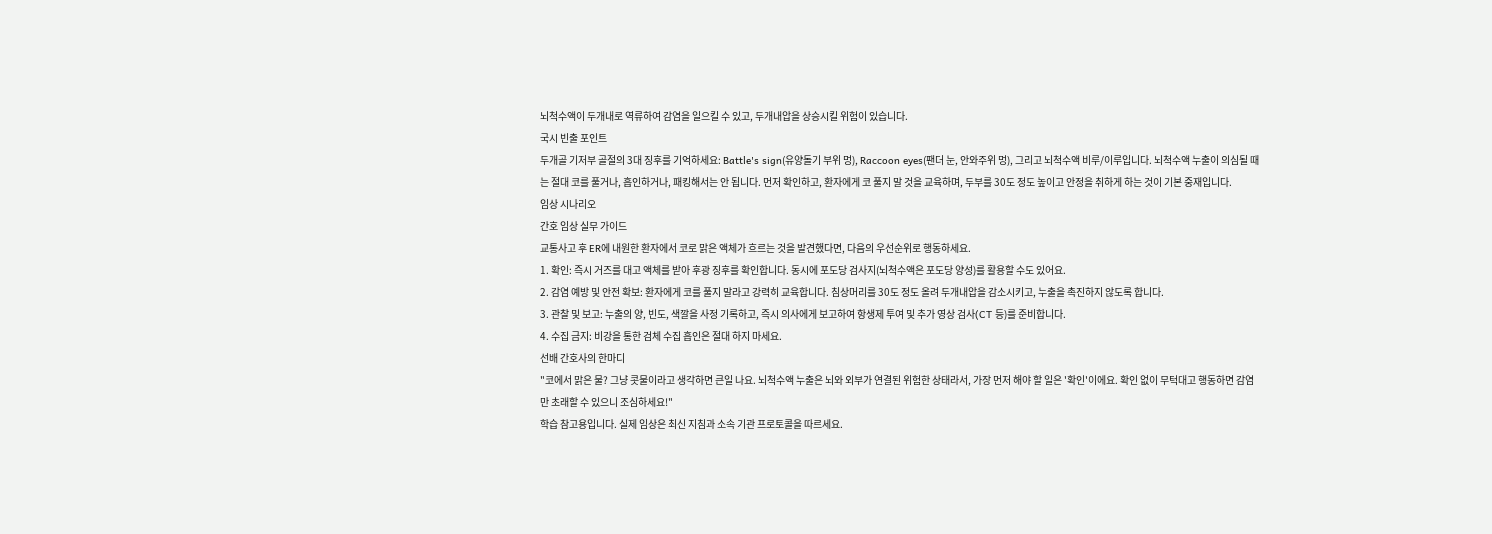뇌척수액이 두개내로 역류하여 감염을 일으킬 수 있고, 두개내압을 상승시킬 위험이 있습니다.
국시 빈출 포인트
두개골 기저부 골절의 3대 징후를 기억하세요: Battle's sign(유양돌기 부위 멍), Raccoon eyes(팬더 눈, 안와주위 멍), 그리고 뇌척수액 비루/이루입니다. 뇌척수액 누출이 의심될 때는 절대 코를 풀거나, 흡인하거나, 패킹해서는 안 됩니다. 먼저 확인하고, 환자에게 코 풀지 말 것을 교육하며, 두부를 30도 정도 높이고 안정을 취하게 하는 것이 기본 중재입니다.
임상 시나리오
간호 임상 실무 가이드
교통사고 후 ER에 내원한 환자에서 코로 맑은 액체가 흐르는 것을 발견했다면, 다음의 우선순위로 행동하세요.
1. 확인: 즉시 거즈를 대고 액체를 받아 후광 징후를 확인합니다. 동시에 포도당 검사지(뇌척수액은 포도당 양성)를 활용할 수도 있어요.
2. 감염 예방 및 안전 확보: 환자에게 코를 풀지 말라고 강력히 교육합니다. 침상머리를 30도 정도 올려 두개내압을 감소시키고, 누출을 촉진하지 않도록 합니다.
3. 관찰 및 보고: 누출의 양, 빈도, 색깔을 사정 기록하고, 즉시 의사에게 보고하여 항생제 투여 및 추가 영상 검사(CT 등)를 준비합니다.
4. 수집 금지: 비강을 통한 검체 수집 흡인은 절대 하지 마세요.
선배 간호사의 한마디
"코에서 맑은 물? 그냥 콧물이라고 생각하면 큰일 나요. 뇌척수액 누출은 뇌와 외부가 연결된 위험한 상태라서, 가장 먼저 해야 할 일은 '확인'이에요. 확인 없이 무턱대고 행동하면 감염만 초래할 수 있으니 조심하세요!"
학습 참고용입니다. 실제 임상은 최신 지침과 소속 기관 프로토콜을 따르세요.